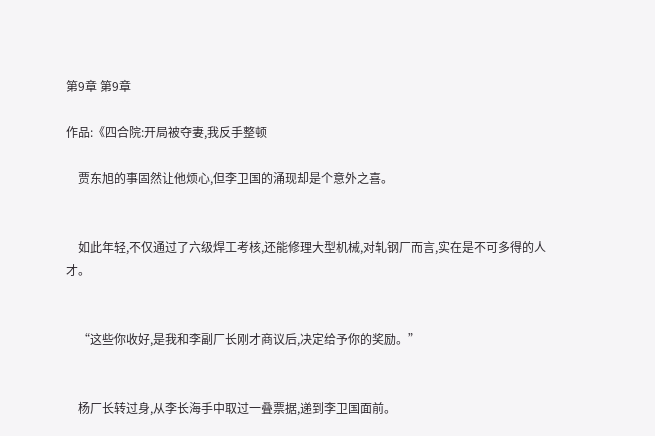第9章 第9章

作品:《四合院:开局被夺妻,我反手整顿

    贾东旭的事固然让他烦心,但李卫国的涌现却是个意外之喜。


    如此年轻,不仅通过了六级焊工考核,还能修理大型机械,对轧钢厂而言,实在是不可多得的人才。


    “这些你收好,是我和李副厂长刚才商议后,决定给予你的奖励。”


    杨厂长转过身,从李长海手中取过一叠票据,递到李卫国面前。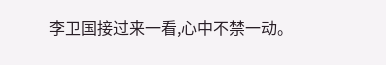李卫国接过来一看,心中不禁一动。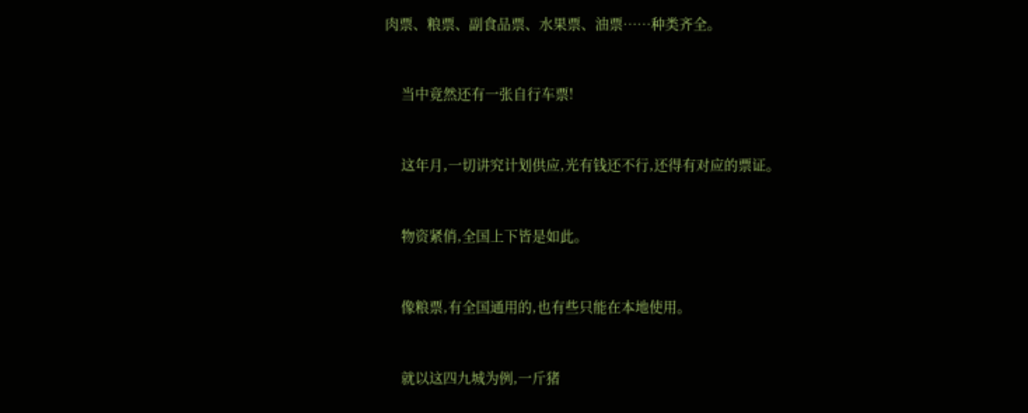肉票、粮票、副食品票、水果票、油票……种类齐全。


    当中竟然还有一张自行车票!


    这年月,一切讲究计划供应,光有钱还不行,还得有对应的票证。


    物资紧俏,全国上下皆是如此。


    像粮票,有全国通用的,也有些只能在本地使用。


    就以这四九城为例,一斤猪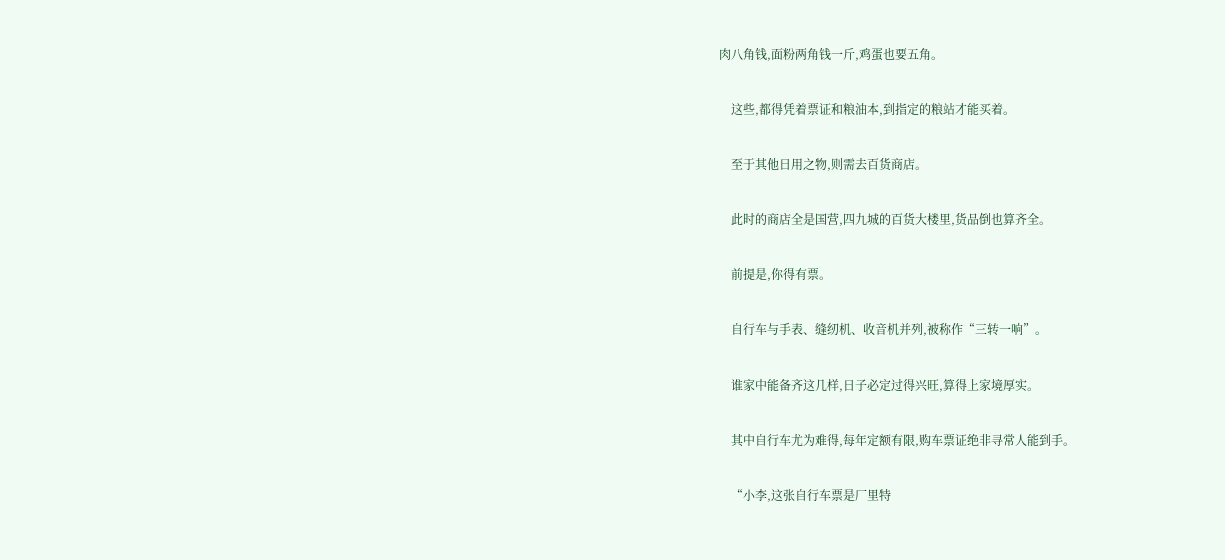肉八角钱,面粉两角钱一斤,鸡蛋也要五角。


    这些,都得凭着票证和粮油本,到指定的粮站才能买着。


    至于其他日用之物,则需去百货商店。


    此时的商店全是国营,四九城的百货大楼里,货品倒也算齐全。


    前提是,你得有票。


    自行车与手表、缝纫机、收音机并列,被称作“三转一响”。


    谁家中能备齐这几样,日子必定过得兴旺,算得上家境厚实。


    其中自行车尤为难得,每年定额有限,购车票证绝非寻常人能到手。


    “小李,这张自行车票是厂里特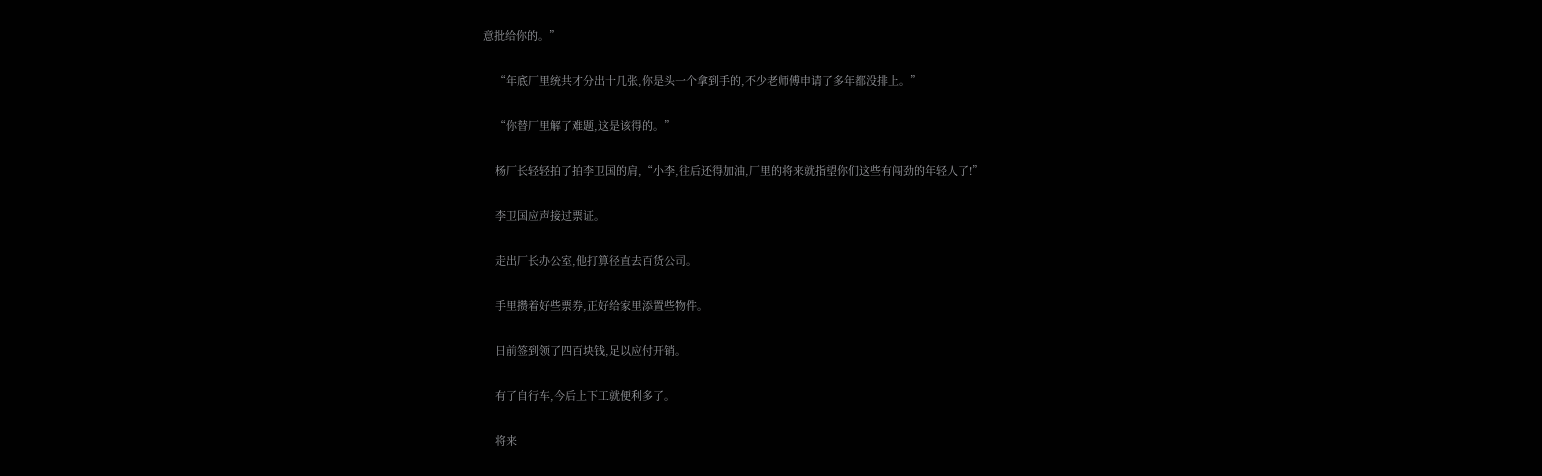意批给你的。”


    “年底厂里统共才分出十几张,你是头一个拿到手的,不少老师傅申请了多年都没排上。”


    “你替厂里解了难题,这是该得的。”


    杨厂长轻轻拍了拍李卫国的肩,“小李,往后还得加油,厂里的将来就指望你们这些有闯劲的年轻人了!”


    李卫国应声接过票证。


    走出厂长办公室,他打算径直去百货公司。


    手里攒着好些票券,正好给家里添置些物件。


    日前签到领了四百块钱,足以应付开销。


    有了自行车,今后上下工就便利多了。


    将来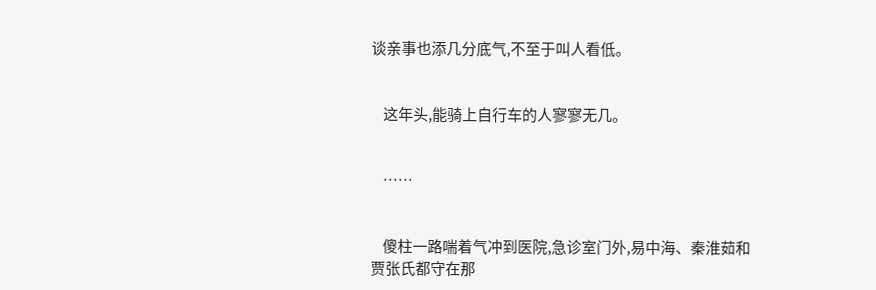谈亲事也添几分底气,不至于叫人看低。


    这年头,能骑上自行车的人寥寥无几。


    ……


    傻柱一路喘着气冲到医院,急诊室门外,易中海、秦淮茹和贾张氏都守在那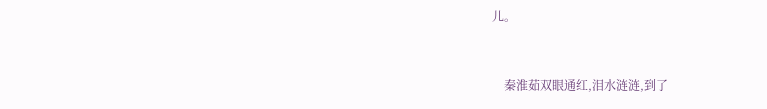儿。


    秦淮茹双眼通红,泪水涟涟,到了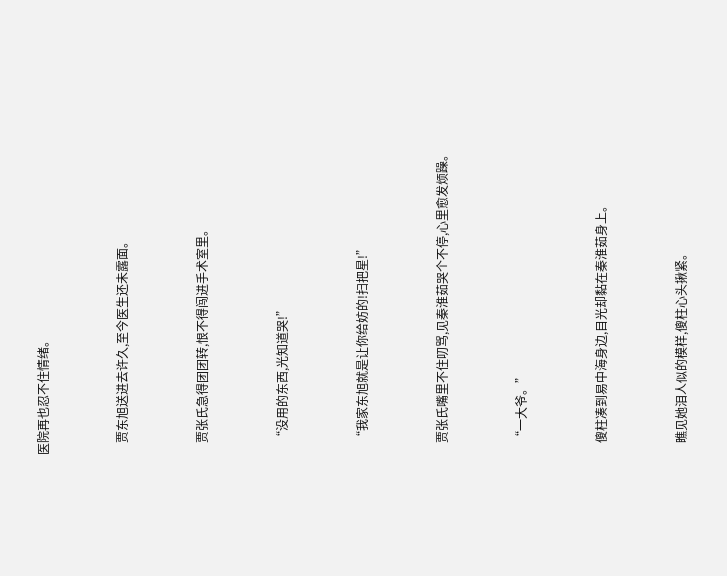医院再也忍不住情绪。


    贾东旭送进去许久,至今医生还未露面。


    贾张氏急得团团转,恨不得闯进手术室里。


    “没用的东西,光知道哭!”


    “我家东旭就是让你给妨的!扫把星!”


    贾张氏嘴里不住叨骂,见秦淮茹哭个不停,心里愈发烦躁。


    “一大爷。”


    傻柱凑到易中海身边,目光却黏在秦淮茹身上。


    瞧见她泪人似的模样,傻柱心头揪紧。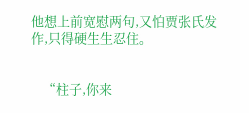他想上前宽慰两句,又怕贾张氏发作,只得硬生生忍住。


    “柱子,你来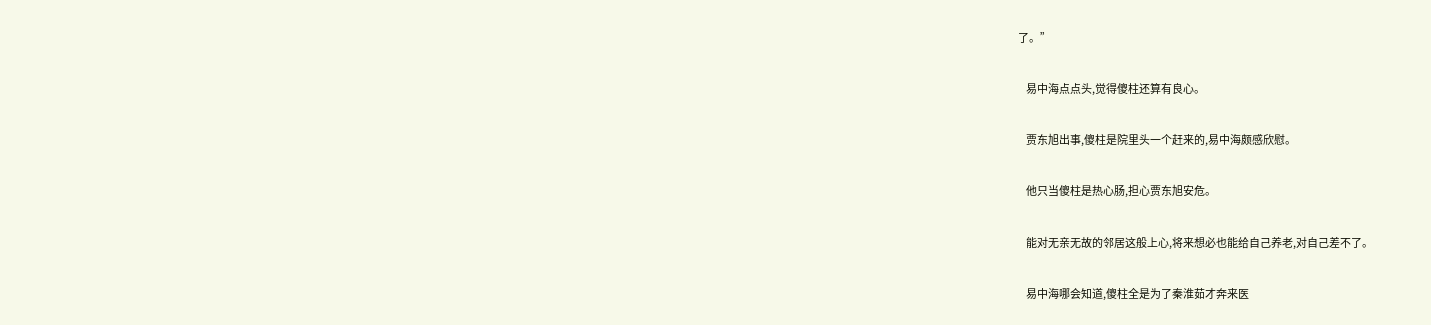了。”


    易中海点点头,觉得傻柱还算有良心。


    贾东旭出事,傻柱是院里头一个赶来的,易中海颇感欣慰。


    他只当傻柱是热心肠,担心贾东旭安危。


    能对无亲无故的邻居这般上心,将来想必也能给自己养老,对自己差不了。


    易中海哪会知道,傻柱全是为了秦淮茹才奔来医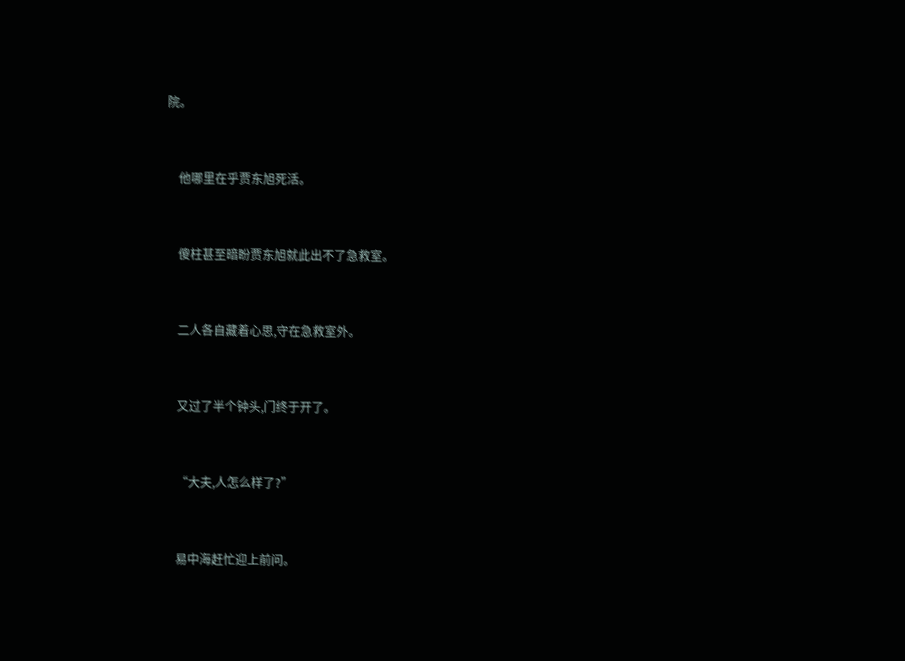院。


    他哪里在乎贾东旭死活。


    傻柱甚至暗盼贾东旭就此出不了急救室。


    二人各自藏着心思,守在急救室外。


    又过了半个钟头,门终于开了。


    “大夫,人怎么样了?”


    易中海赶忙迎上前问。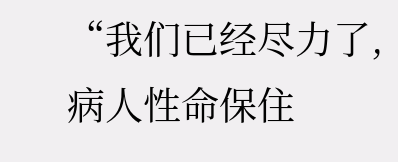“我们已经尽力了,病人性命保住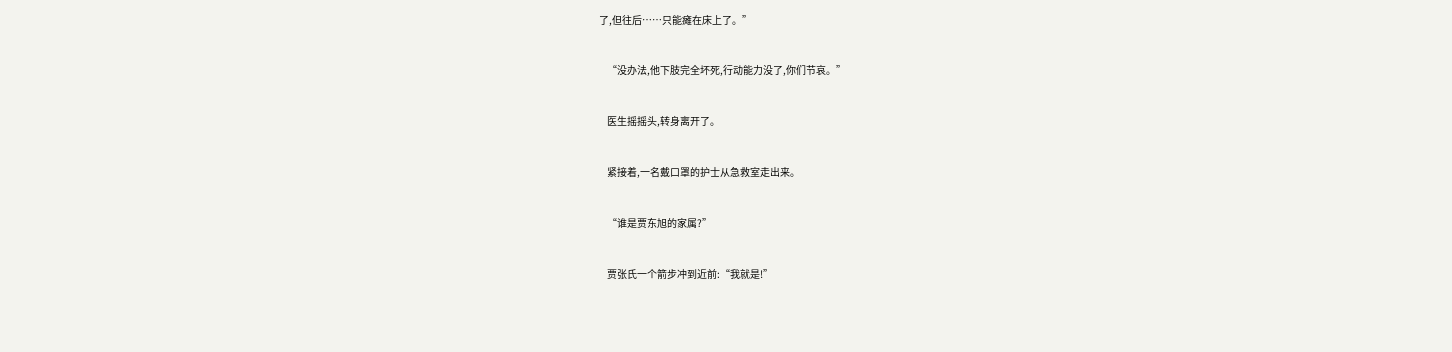了,但往后……只能瘫在床上了。”


    “没办法,他下肢完全坏死,行动能力没了,你们节哀。”


    医生摇摇头,转身离开了。


    紧接着,一名戴口罩的护士从急救室走出来。


    “谁是贾东旭的家属?”


    贾张氏一个箭步冲到近前:“我就是!”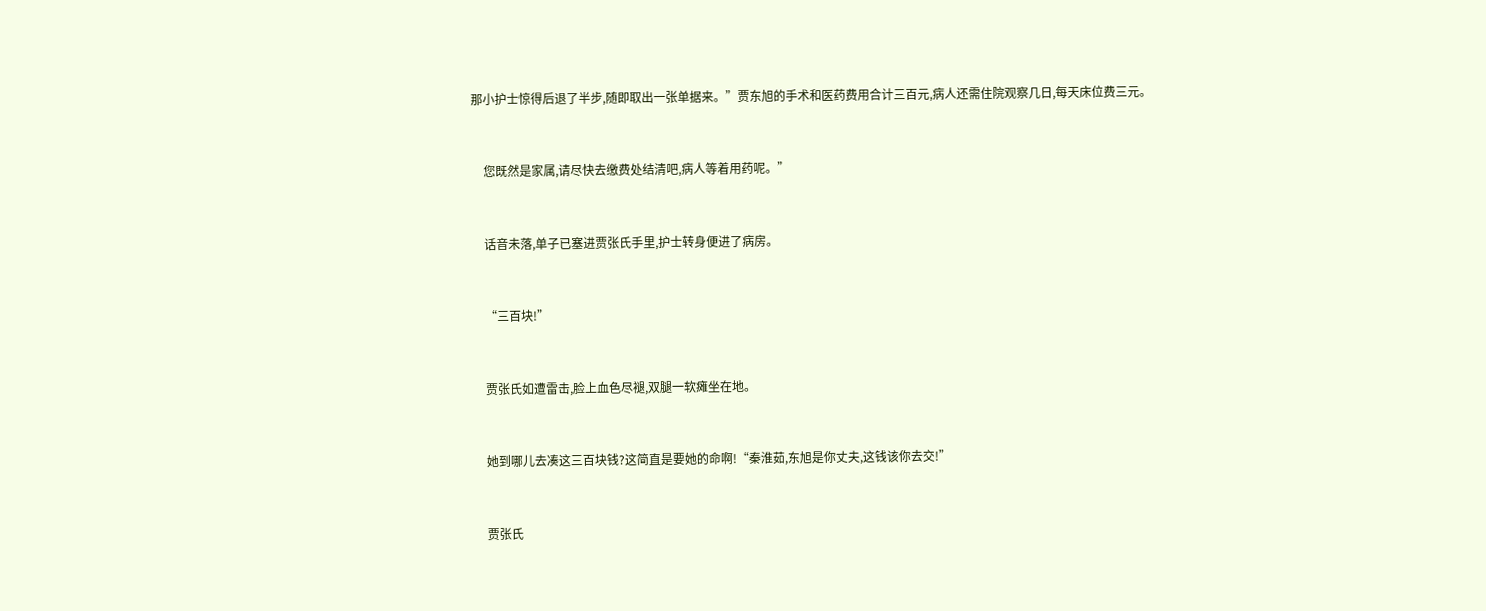那小护士惊得后退了半步,随即取出一张单据来。”贾东旭的手术和医药费用合计三百元,病人还需住院观察几日,每天床位费三元。


    您既然是家属,请尽快去缴费处结清吧,病人等着用药呢。”


    话音未落,单子已塞进贾张氏手里,护士转身便进了病房。


    “三百块!”


    贾张氏如遭雷击,脸上血色尽褪,双腿一软瘫坐在地。


    她到哪儿去凑这三百块钱?这简直是要她的命啊!“秦淮茹,东旭是你丈夫,这钱该你去交!”


    贾张氏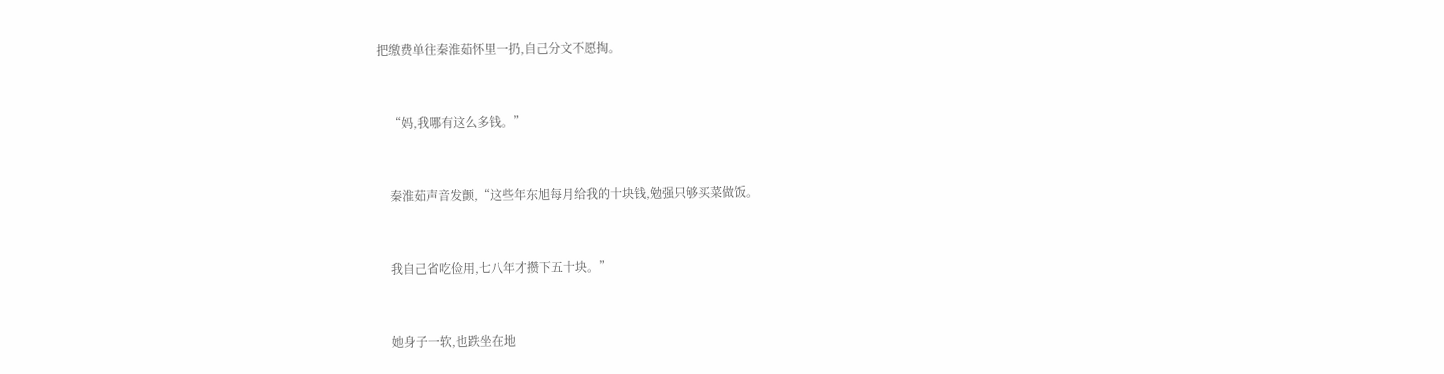把缴费单往秦淮茹怀里一扔,自己分文不愿掏。


    “妈,我哪有这么多钱。”


    秦淮茹声音发颤,“这些年东旭每月给我的十块钱,勉强只够买菜做饭。


    我自己省吃俭用,七八年才攒下五十块。”


    她身子一软,也跌坐在地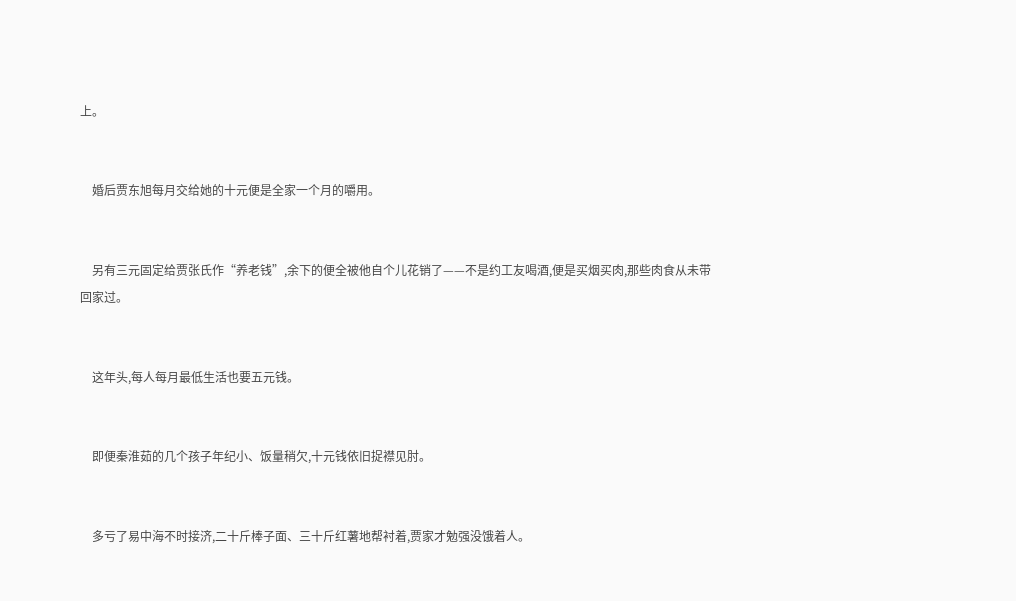上。


    婚后贾东旭每月交给她的十元便是全家一个月的嚼用。


    另有三元固定给贾张氏作“养老钱”,余下的便全被他自个儿花销了——不是约工友喝酒,便是买烟买肉,那些肉食从未带回家过。


    这年头,每人每月最低生活也要五元钱。


    即便秦淮茹的几个孩子年纪小、饭量稍欠,十元钱依旧捉襟见肘。


    多亏了易中海不时接济,二十斤棒子面、三十斤红薯地帮衬着,贾家才勉强没饿着人。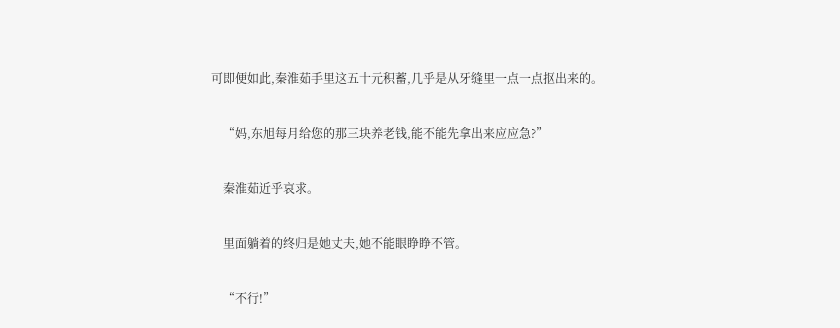可即便如此,秦淮茹手里这五十元积蓄,几乎是从牙缝里一点一点抠出来的。


    “妈,东旭每月给您的那三块养老钱,能不能先拿出来应应急?”


    秦淮茹近乎哀求。


    里面躺着的终归是她丈夫,她不能眼睁睁不管。


    “不行!”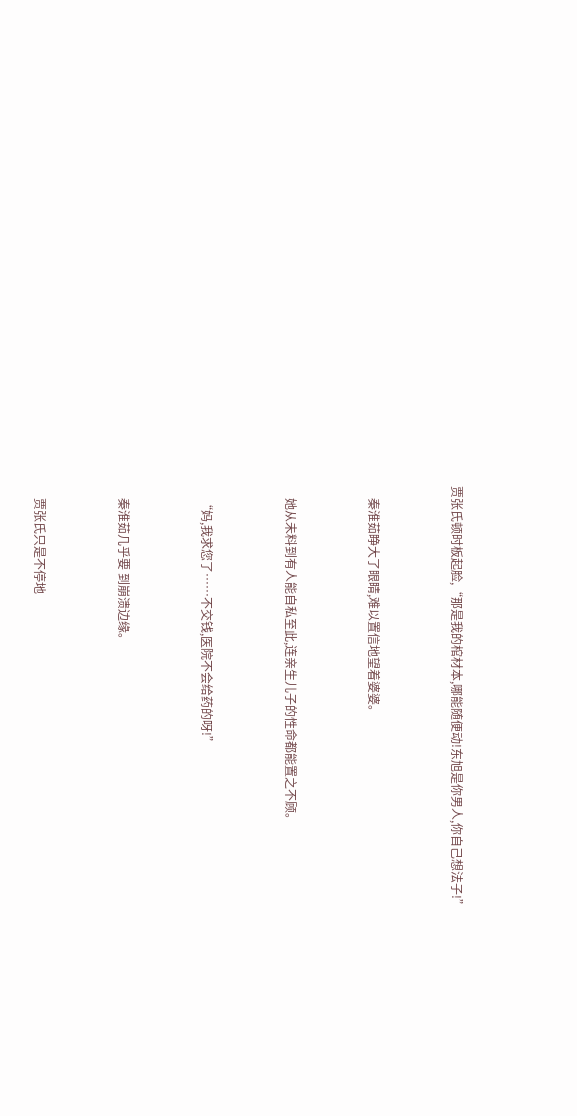贾张氏顿时板起脸,“那是我的棺材本,哪能随便动!东旭是你男人,你自己想法子!”


    秦淮茹睁大了眼睛,难以置信地望着婆婆。


    她从未料到有人能自私至此,连亲生儿子的性命都能置之不顾。


    “妈,我求您了……不交钱,医院不会给药的呀!”


    秦淮茹几乎要 到崩溃边缘。


    贾张氏只是不停地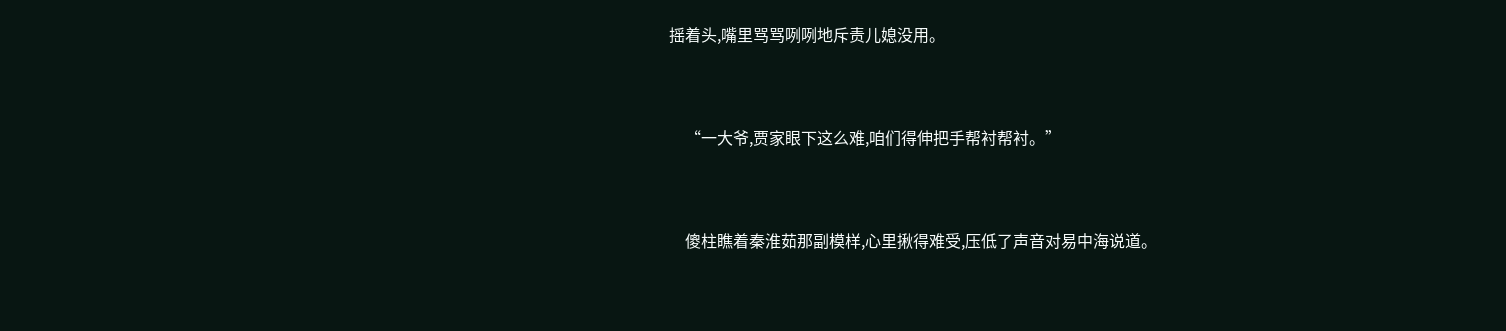摇着头,嘴里骂骂咧咧地斥责儿媳没用。


    “一大爷,贾家眼下这么难,咱们得伸把手帮衬帮衬。”


    傻柱瞧着秦淮茹那副模样,心里揪得难受,压低了声音对易中海说道。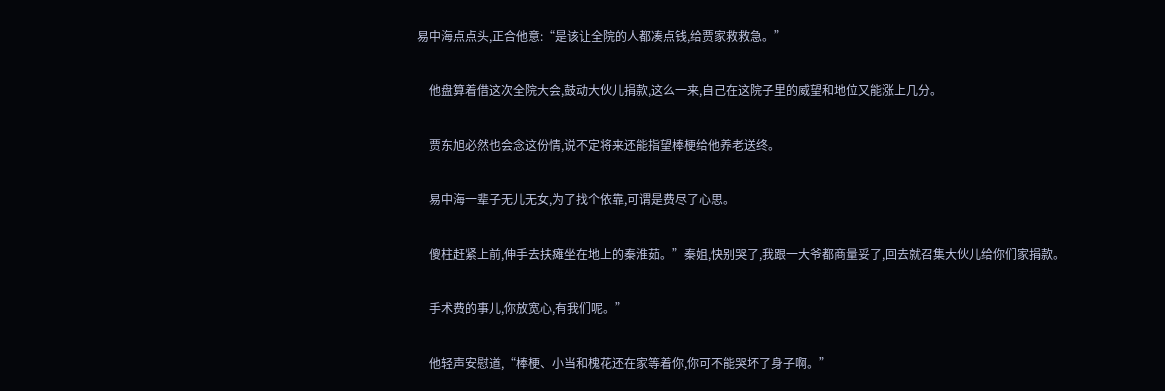易中海点点头,正合他意:“是该让全院的人都凑点钱,给贾家救救急。”


    他盘算着借这次全院大会,鼓动大伙儿捐款,这么一来,自己在这院子里的威望和地位又能涨上几分。


    贾东旭必然也会念这份情,说不定将来还能指望棒梗给他养老送终。


    易中海一辈子无儿无女,为了找个依靠,可谓是费尽了心思。


    傻柱赶紧上前,伸手去扶瘫坐在地上的秦淮茹。”秦姐,快别哭了,我跟一大爷都商量妥了,回去就召集大伙儿给你们家捐款。


    手术费的事儿,你放宽心,有我们呢。”


    他轻声安慰道,“棒梗、小当和槐花还在家等着你,你可不能哭坏了身子啊。”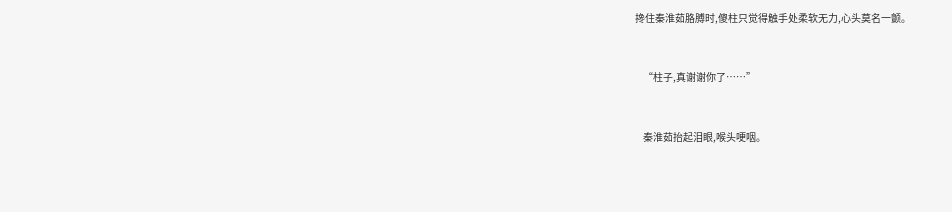搀住秦淮茹胳膊时,傻柱只觉得触手处柔软无力,心头莫名一颤。


    “柱子,真谢谢你了……”


    秦淮茹抬起泪眼,喉头哽咽。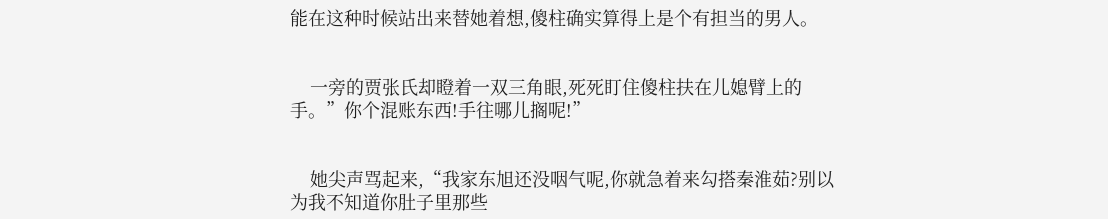能在这种时候站出来替她着想,傻柱确实算得上是个有担当的男人。


    一旁的贾张氏却瞪着一双三角眼,死死盯住傻柱扶在儿媳臂上的手。”你个混账东西!手往哪儿搁呢!”


    她尖声骂起来,“我家东旭还没咽气呢,你就急着来勾搭秦淮茹?别以为我不知道你肚子里那些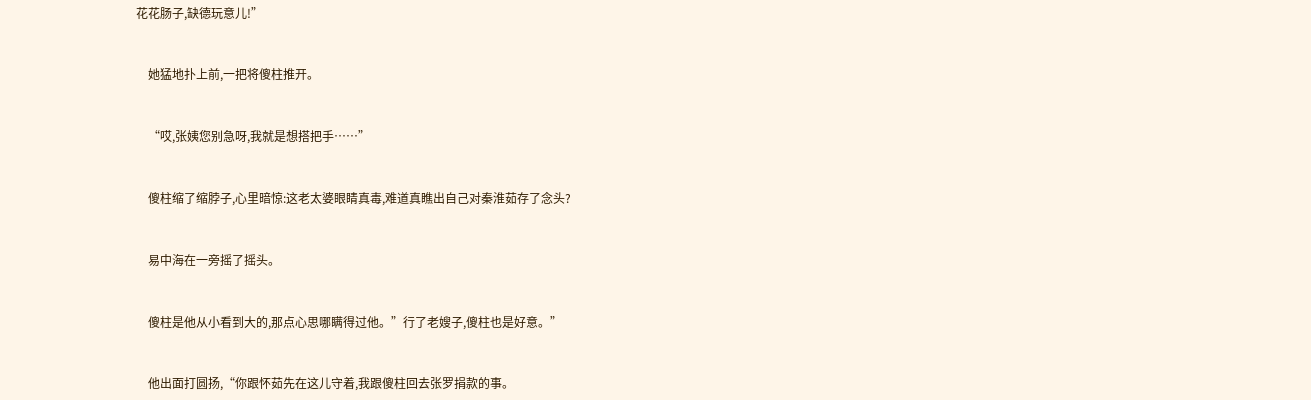花花肠子,缺德玩意儿!”


    她猛地扑上前,一把将傻柱推开。


    “哎,张姨您别急呀,我就是想搭把手……”


    傻柱缩了缩脖子,心里暗惊:这老太婆眼睛真毒,难道真瞧出自己对秦淮茹存了念头?


    易中海在一旁摇了摇头。


    傻柱是他从小看到大的,那点心思哪瞒得过他。”行了老嫂子,傻柱也是好意。”


    他出面打圆扬,“你跟怀茹先在这儿守着,我跟傻柱回去张罗捐款的事。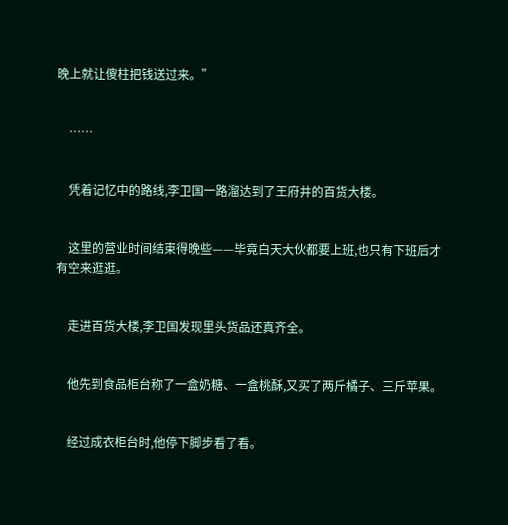晚上就让傻柱把钱送过来。”


    ……


    凭着记忆中的路线,李卫国一路溜达到了王府井的百货大楼。


    这里的营业时间结束得晚些——毕竟白天大伙都要上班,也只有下班后才有空来逛逛。


    走进百货大楼,李卫国发现里头货品还真齐全。


    他先到食品柜台称了一盒奶糖、一盒桃酥,又买了两斤橘子、三斤苹果。


    经过成衣柜台时,他停下脚步看了看。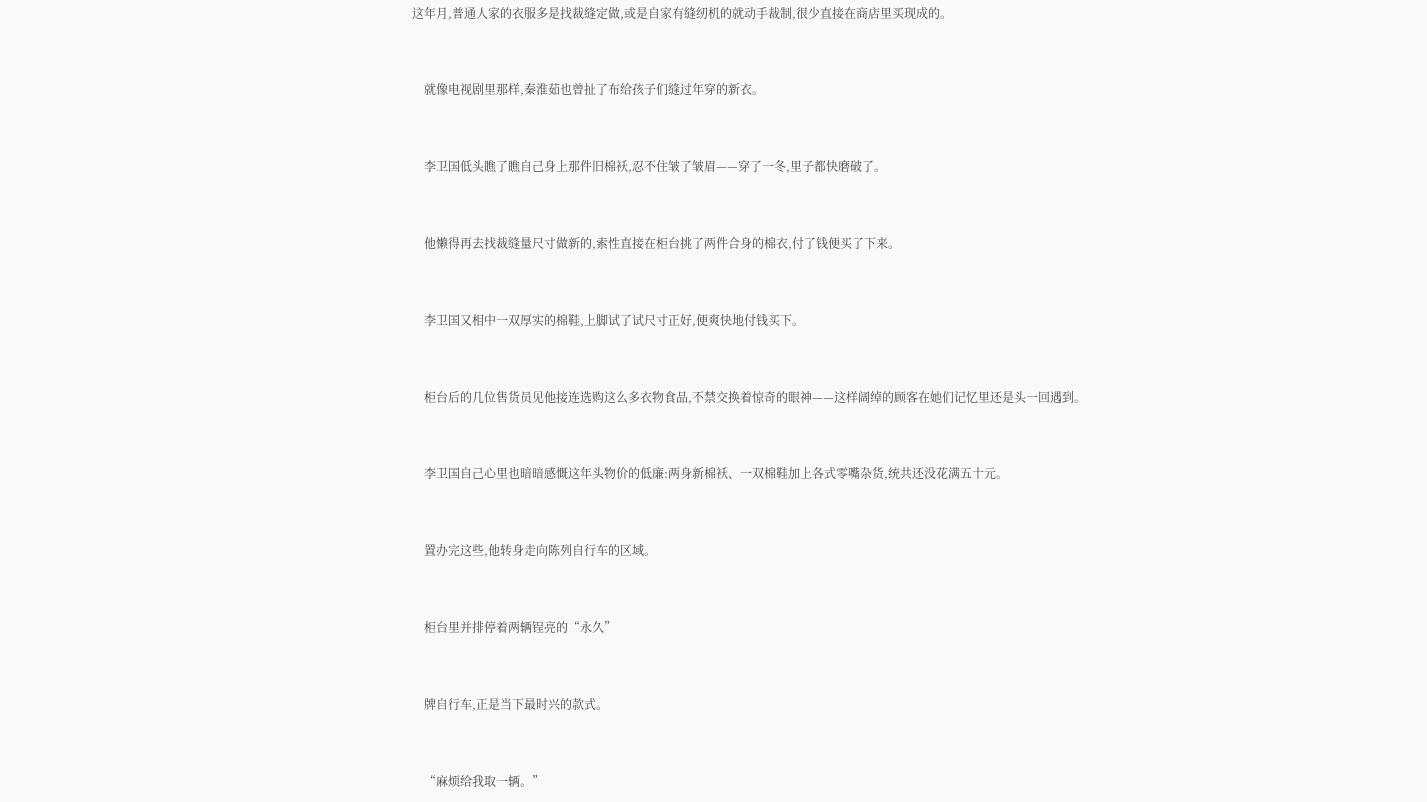这年月,普通人家的衣服多是找裁缝定做,或是自家有缝纫机的就动手裁制,很少直接在商店里买现成的。


    就像电视剧里那样,秦淮茹也曾扯了布给孩子们缝过年穿的新衣。


    李卫国低头瞧了瞧自己身上那件旧棉袄,忍不住皱了皱眉——穿了一冬,里子都快磨破了。


    他懒得再去找裁缝量尺寸做新的,索性直接在柜台挑了两件合身的棉衣,付了钱便买了下来。


    李卫国又相中一双厚实的棉鞋,上脚试了试尺寸正好,便爽快地付钱买下。


    柜台后的几位售货员见他接连选购这么多衣物食品,不禁交换着惊奇的眼神——这样阔绰的顾客在她们记忆里还是头一回遇到。


    李卫国自己心里也暗暗感慨这年头物价的低廉:两身新棉袄、一双棉鞋加上各式零嘴杂货,统共还没花满五十元。


    置办完这些,他转身走向陈列自行车的区域。


    柜台里并排停着两辆锃亮的“永久”


    牌自行车,正是当下最时兴的款式。


    “麻烦给我取一辆。”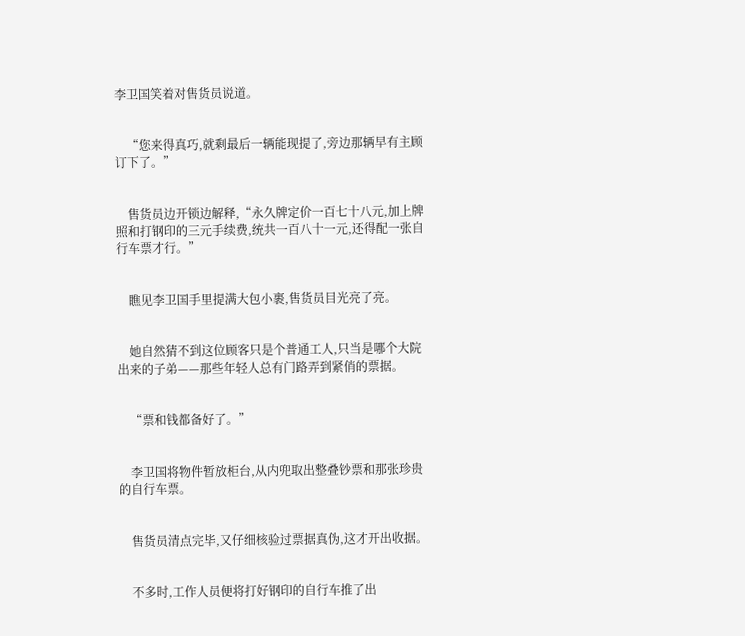李卫国笑着对售货员说道。


    “您来得真巧,就剩最后一辆能现提了,旁边那辆早有主顾订下了。”


    售货员边开锁边解释,“永久牌定价一百七十八元,加上牌照和打钢印的三元手续费,统共一百八十一元,还得配一张自行车票才行。”


    瞧见李卫国手里提满大包小裹,售货员目光亮了亮。


    她自然猜不到这位顾客只是个普通工人,只当是哪个大院出来的子弟——那些年轻人总有门路弄到紧俏的票据。


    “票和钱都备好了。”


    李卫国将物件暂放柜台,从内兜取出整叠钞票和那张珍贵的自行车票。


    售货员清点完毕,又仔细核验过票据真伪,这才开出收据。


    不多时,工作人员便将打好钢印的自行车推了出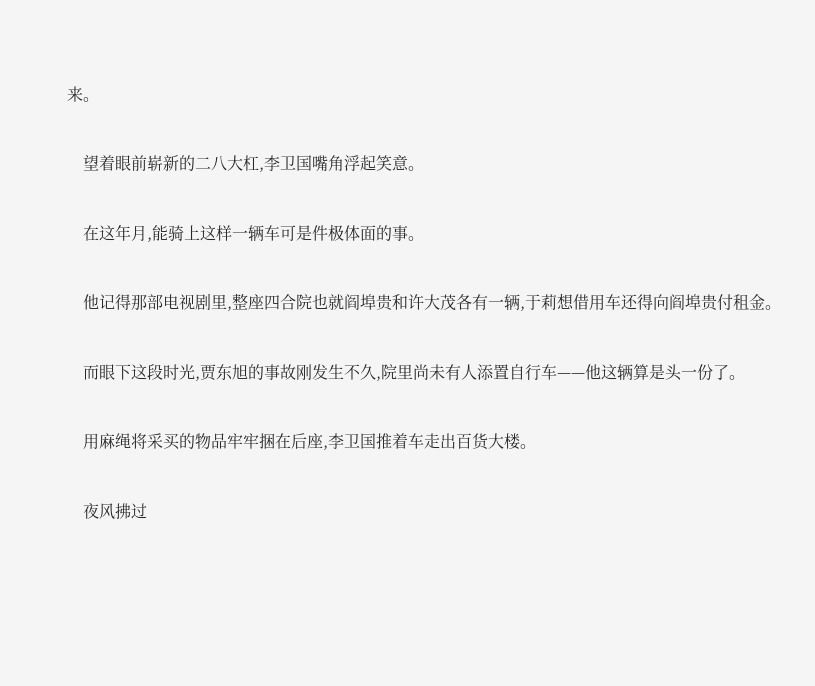来。


    望着眼前崭新的二八大杠,李卫国嘴角浮起笑意。


    在这年月,能骑上这样一辆车可是件极体面的事。


    他记得那部电视剧里,整座四合院也就阎埠贵和许大茂各有一辆,于莉想借用车还得向阎埠贵付租金。


    而眼下这段时光,贾东旭的事故刚发生不久,院里尚未有人添置自行车——他这辆算是头一份了。


    用麻绳将采买的物品牢牢捆在后座,李卫国推着车走出百货大楼。


    夜风拂过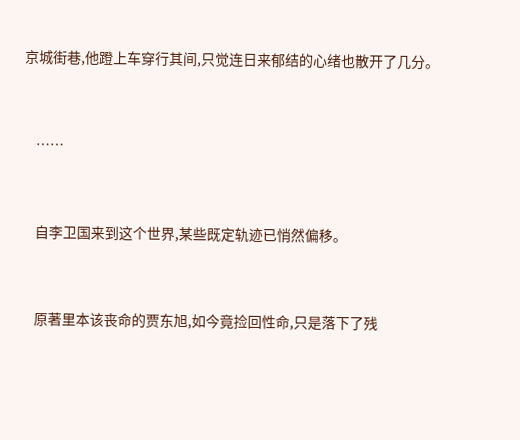京城街巷,他蹬上车穿行其间,只觉连日来郁结的心绪也散开了几分。


    ……


    自李卫国来到这个世界,某些既定轨迹已悄然偏移。


    原著里本该丧命的贾东旭,如今竟捡回性命,只是落下了残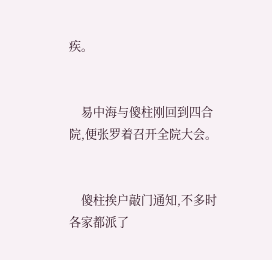疾。


    易中海与傻柱刚回到四合院,便张罗着召开全院大会。


    傻柱挨户敲门通知,不多时各家都派了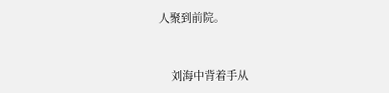人聚到前院。


    刘海中背着手从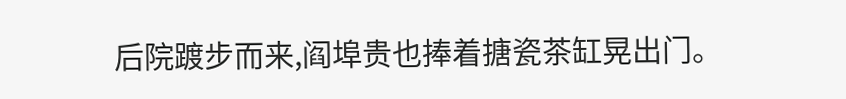后院踱步而来,阎埠贵也捧着搪瓷茶缸晃出门。